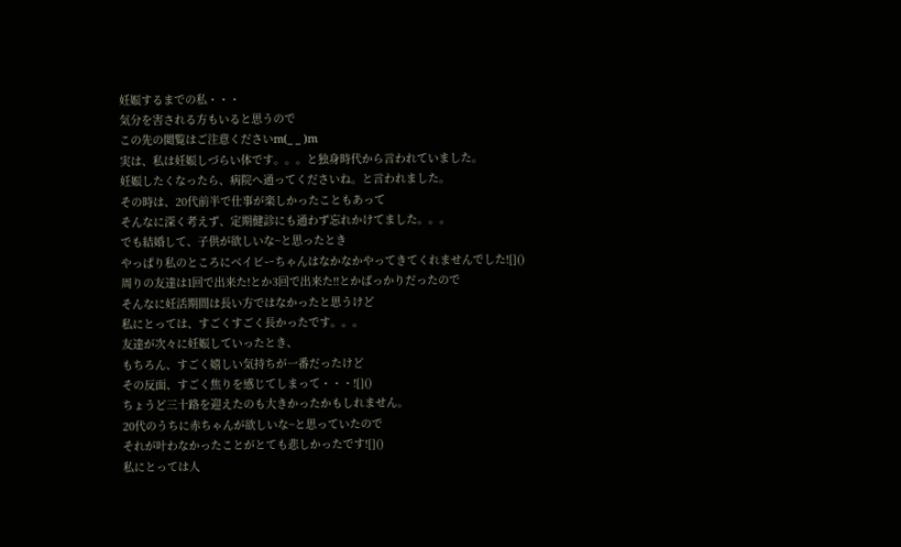妊娠するまでの私・・・
気分を害される方もいると思うので
この先の閲覧はご注意くださいm(_ _ )m
実は、私は妊娠しづらい体です。。。と独身時代から言われていました。
妊娠したくなったら、病院へ通ってくださいね。と言われました。
その時は、20代前半で仕事が楽しかったこともあって
そんなに深く考えず、定期健診にも通わず忘れかけてました。。。
でも結婚して、子供が欲しいな~と思ったとき
やっぱり私のところにベイビーちゃんはなかなかやってきてくれませんでした![]()
周りの友達は1回で出来た!とか3回で出来た!!とかばっかりだったので
そんなに妊活期間は長い方ではなかったと思うけど
私にとっては、すごくすごく長かったです。。。
友達が次々に妊娠していったとき、
もちろん、すごく嬉しい気持ちが一番だったけど
その反面、すごく焦りを感じてしまって・・・![]()
ちょうど三十路を迎えたのも大きかったかもしれません。
20代のうちに赤ちゃんが欲しいな~と思っていたので
それが叶わなかったことがとても悲しかったです![]()
私にとっては人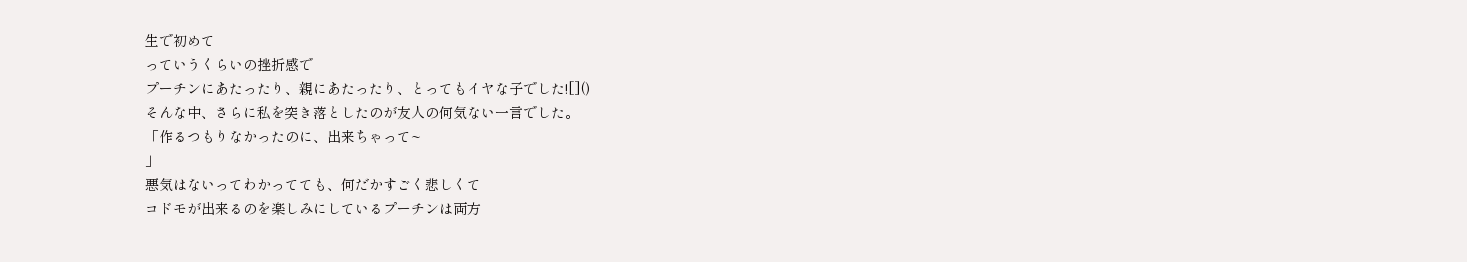生で初めて
っていうくらいの挫折感で
プーチンにあたったり、親にあたったり、とってもイヤな子でした![]()
そんな中、さらに私を突き落としたのが友人の何気ない一言でした。
「作るつもりなかったのに、出来ちゃって~
」
悪気はないってわかってても、何だかすごく悲しくて
コドモが出来るのを楽しみにしているプーチンは両方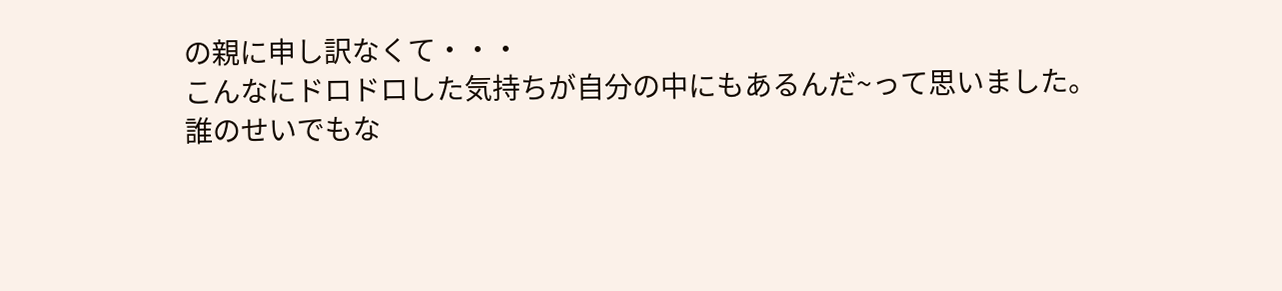の親に申し訳なくて・・・
こんなにドロドロした気持ちが自分の中にもあるんだ~って思いました。
誰のせいでもな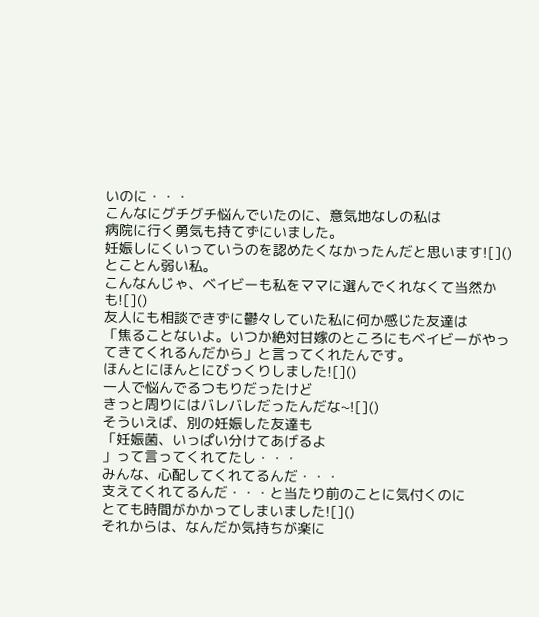いのに・・・
こんなにグチグチ悩んでいたのに、意気地なしの私は
病院に行く勇気も持てずにいました。
妊娠しにくいっていうのを認めたくなかったんだと思います![]()
とことん弱い私。
こんなんじゃ、ベイビーも私をママに選んでくれなくて当然かも![]()
友人にも相談できずに鬱々していた私に何か感じた友達は
「焦ることないよ。いつか絶対甘嫁のところにもベイビーがやってきてくれるんだから」と言ってくれたんです。
ほんとにほんとにびっくりしました![]()
一人で悩んでるつもりだったけど
きっと周りにはバレバレだったんだな~![]()
そういえば、別の妊娠した友達も
「妊娠菌、いっぱい分けてあげるよ
」って言ってくれてたし・・・
みんな、心配してくれてるんだ・・・
支えてくれてるんだ・・・と当たり前のことに気付くのに
とても時間がかかってしまいました![]()
それからは、なんだか気持ちが楽に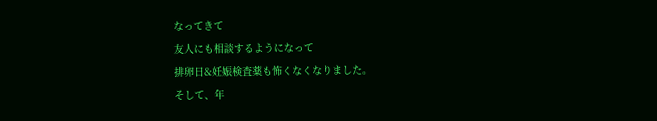なってきて
友人にも相談するようになって
排卵日&妊娠検査薬も怖くなくなりました。
そして、年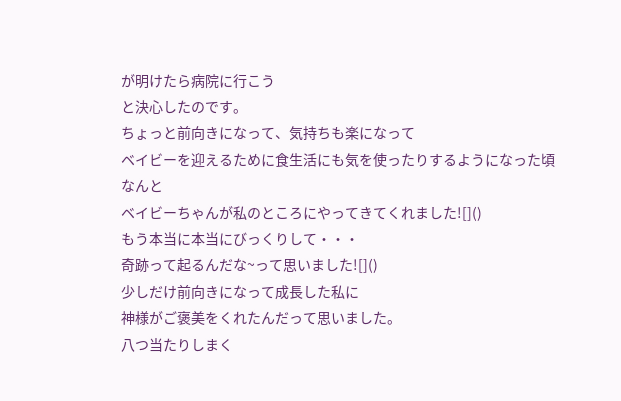が明けたら病院に行こう
と決心したのです。
ちょっと前向きになって、気持ちも楽になって
ベイビーを迎えるために食生活にも気を使ったりするようになった頃
なんと
ベイビーちゃんが私のところにやってきてくれました![]()
もう本当に本当にびっくりして・・・
奇跡って起るんだな~って思いました![]()
少しだけ前向きになって成長した私に
神様がご褒美をくれたんだって思いました。
八つ当たりしまく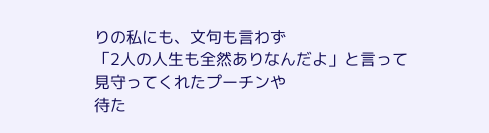りの私にも、文句も言わず
「2人の人生も全然ありなんだよ」と言って
見守ってくれたプーチンや
待た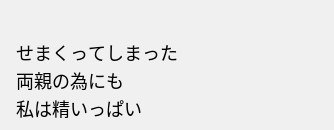せまくってしまった両親の為にも
私は精いっぱい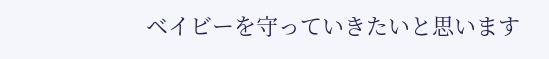ベイビーを守っていきたいと思います